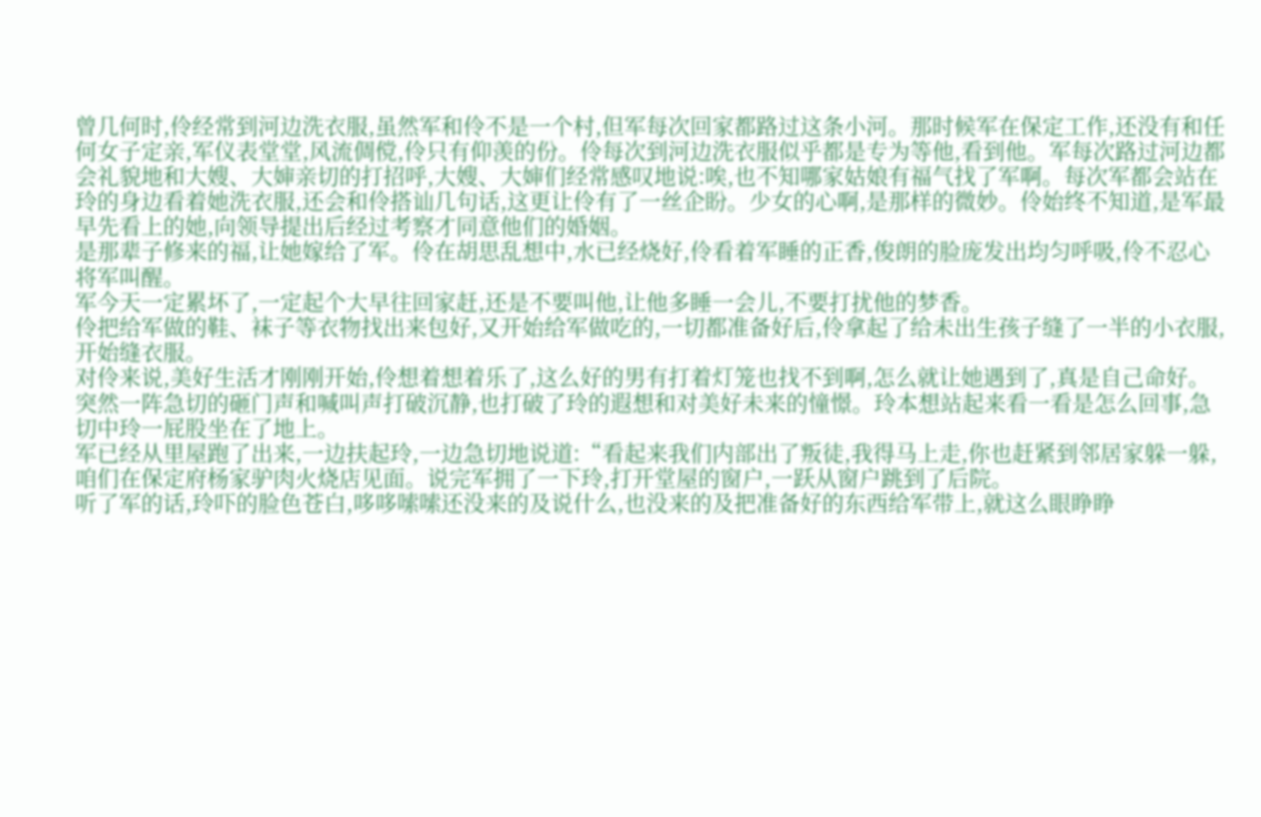曾几何时,伶经常到河边洗衣服,虽然军和伶不是一个村,但军每次回家都路过这条小河。那时候军在保定工作,还没有和任何女子定亲,军仪表堂堂,风流倜傥,伶只有仰羡的份。伶每次到河边洗衣服似乎都是专为等他,看到他。军每次路过河边都会礼貌地和大嫂、大婶亲切的打招呼,大嫂、大婶们经常感叹地说:唉,也不知哪家姑娘有福气找了军啊。每次军都会站在玲的身边看着她洗衣服,还会和伶搭讪几句话,这更让伶有了一丝企盼。少女的心啊,是那样的微妙。伶始终不知道,是军最早先看上的她,向领导提出后经过考察才同意他们的婚姻。
是那辈子修来的福,让她嫁给了军。伶在胡思乱想中,水已经烧好,伶看着军睡的正香,俊朗的脸庞发出均匀呼吸,伶不忍心将军叫醒。
军今天一定累坏了,一定起个大早往回家赶,还是不要叫他,让他多睡一会儿,不要打扰他的梦香。
伶把给军做的鞋、袜子等衣物找出来包好,又开始给军做吃的,一切都准备好后,伶拿起了给未出生孩子缝了一半的小衣服,开始缝衣服。
对伶来说,美好生活才刚刚开始,伶想着想着乐了,这么好的男有打着灯笼也找不到啊,怎么就让她遇到了,真是自己命好。
突然一阵急切的砸门声和喊叫声打破沉静,也打破了玲的遐想和对美好未来的憧憬。玲本想站起来看一看是怎么回事,急切中玲一屁股坐在了地上。
军已经从里屋跑了出来,一边扶起玲,一边急切地说道:“看起来我们内部出了叛徒,我得马上走,你也赶紧到邻居家躲一躲,咱们在保定府杨家驴肉火烧店见面。说完军拥了一下玲,打开堂屋的窗户,一跃从窗户跳到了后院。
听了军的话,玲吓的脸色苍白,哆哆嗦嗦还没来的及说什么,也没来的及把准备好的东西给军带上,就这么眼睁睁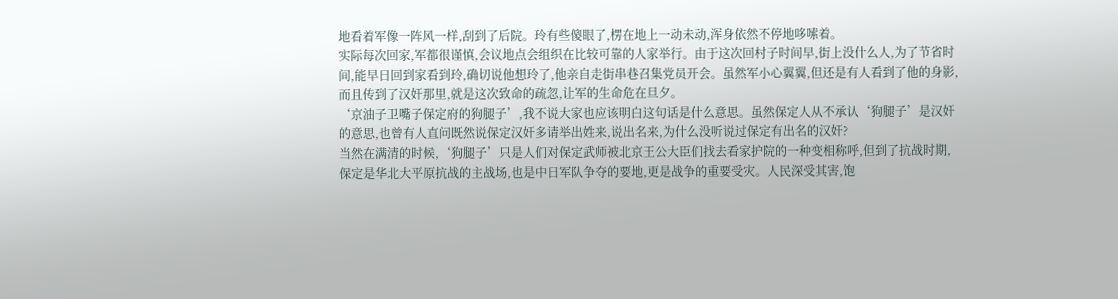地看着军像一阵风一样,刮到了后院。玲有些傻眼了,楞在地上一动未动,浑身依然不停地哆嗦着。
实际每次回家,军都很谨慎,会议地点会组织在比较可靠的人家举行。由于这次回村子时间早,街上没什么人,为了节省时间,能早日回到家看到玲,确切说他想玲了,他亲自走街串巷召集党员开会。虽然军小心翼翼,但还是有人看到了他的身影,而且传到了汉奸那里,就是这次致命的疏忽,让军的生命危在旦夕。
‘京油子卫嘴子保定府的狗腿子’,我不说大家也应该明白这句话是什么意思。虽然保定人从不承认‘狗腿子’是汉奸的意思,也曾有人直问既然说保定汉奸多请举出姓来,说出名来,为什么没听说过保定有出名的汉奸?
当然在满清的时候,‘狗腿子’只是人们对保定武师被北京王公大臣们找去看家护院的一种变相称呼,但到了抗战时期,保定是华北大平原抗战的主战场,也是中日军队争夺的要地,更是战争的重要受灾。人民深受其害,饱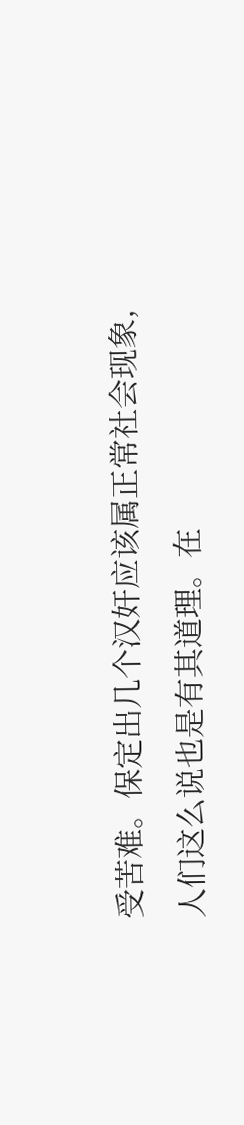受苦难。保定出几个汉奸应该属正常社会现象,人们这么说也是有其道理。在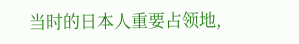当时的日本人重要占领地,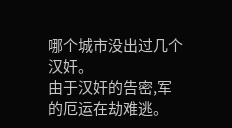哪个城市没出过几个汉奸。
由于汉奸的告密,军的厄运在劫难逃。